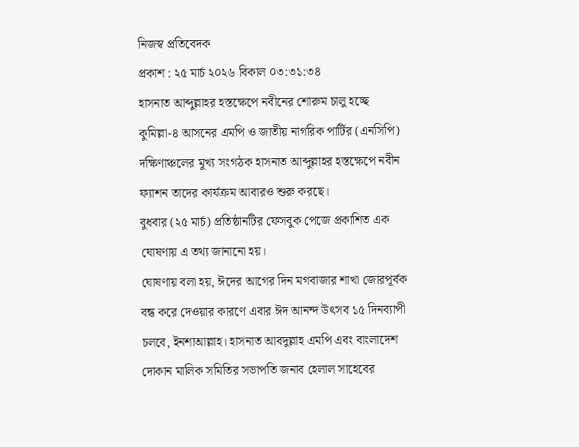নিজস্ব প্রতিবেদক
প্রকাশ : ২৫ মার্চ ২০২৬ বিকাল ০৩:৩১:৩৪
হাসনাত আব্দুল্লাহর হস্তক্ষেপে নবীনের শোরুম চালু হচ্ছে
কুমিল্লা-৪ আসনের এমপি ও জাতীয় নাগরিক পার্টির (এনসিপি) দক্ষিণাঞ্চলের মুখ্য সংগঠক হাসনাত আব্দুল্লাহর হস্তক্ষেপে নবীন ফ্যাশন তাদের কার্যক্রম আবারও শুরু করছে।
বুধবার (২৫ মার্চ) প্রতিষ্ঠানটির ফেসবুক পেজে প্রকাশিত এক ঘোষণায় এ তথ্য জানানো হয়।
ঘোষণায় বলা হয়, ঈদের আগের দিন মগবাজার শাখা জোরপূর্বক বন্ধ করে দেওয়ার কারণে এবার ঈদ আনন্দ উৎসব ১৫ দিনব্যাপী চলবে, ইনশাআল্লাহ। হাসনাত আবদুল্লাহ এমপি এবং বাংলাদেশ দোকান মালিক সমিতির সভাপতি জনাব হেলাল সাহেবের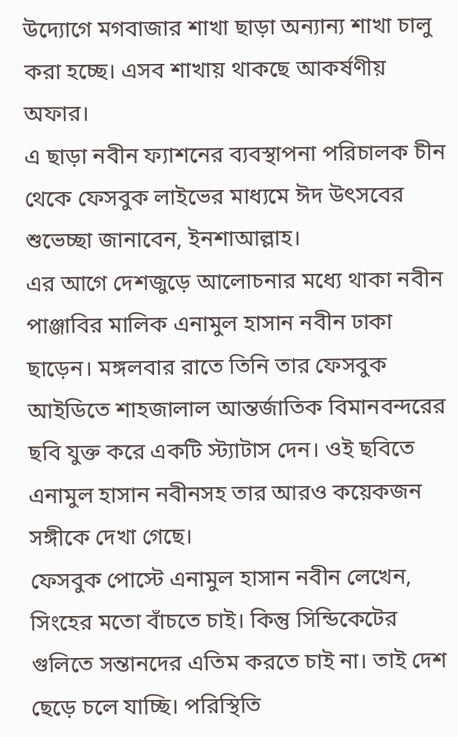উদ্যোগে মগবাজার শাখা ছাড়া অন্যান্য শাখা চালু করা হচ্ছে। এসব শাখায় থাকছে আকর্ষণীয় অফার।
এ ছাড়া নবীন ফ্যাশনের ব্যবস্থাপনা পরিচালক চীন থেকে ফেসবুক লাইভের মাধ্যমে ঈদ উৎসবের শুভেচ্ছা জানাবেন, ইনশাআল্লাহ।
এর আগে দেশজুড়ে আলোচনার মধ্যে থাকা নবীন পাঞ্জাবির মালিক এনামুল হাসান নবীন ঢাকা ছাড়েন। মঙ্গলবার রাতে তিনি তার ফেসবুক আইডিতে শাহজালাল আন্তর্জাতিক বিমানবন্দরের ছবি যুক্ত করে একটি স্ট্যাটাস দেন। ওই ছবিতে এনামুল হাসান নবীনসহ তার আরও কয়েকজন সঙ্গীকে দেখা গেছে।
ফেসবুক পোস্টে এনামুল হাসান নবীন লেখেন, সিংহের মতো বাঁচতে চাই। কিন্তু সিন্ডিকেটের গুলিতে সন্তানদের এতিম করতে চাই না। তাই দেশ ছেড়ে চলে যাচ্ছি। পরিস্থিতি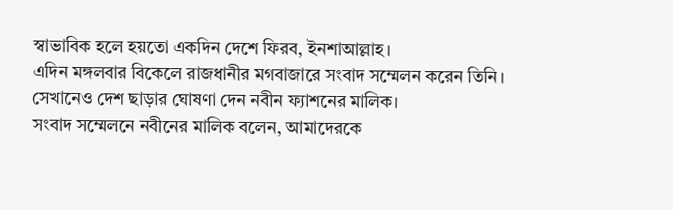স্বাভাবিক হলে হয়তো একদিন দেশে ফিরব, ইনশাআল্লাহ।
এদিন মঙ্গলবার বিকেলে রাজধানীর মগবাজারে সংবাদ সম্মেলন করেন তিনি। সেখানেও দেশ ছাড়ার ঘোষণা দেন নবীন ফ্যাশনের মালিক।
সংবাদ সম্মেলনে নবীনের মালিক বলেন, আমাদেরকে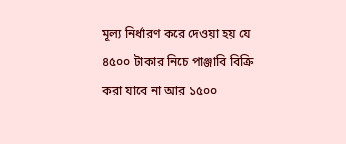মূল্য নির্ধারণ করে দেওয়া হয় যে ৪৫০০ টাকার নিচে পাঞ্জাবি বিক্রি করা যাবে না আর ১৫০০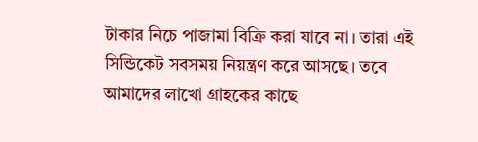টাকার নিচে পাজামা বিক্রি করা যাবে না। তারা এই সিন্ডিকেট সবসময় নিয়ন্ত্রণ করে আসছে। তবে আমাদের লাখো গ্রাহকের কাছে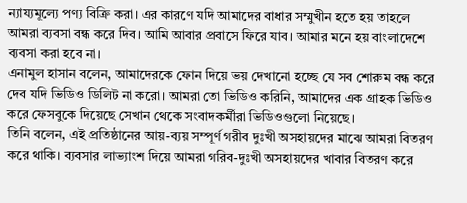ন্যায্যমূল্যে পণ্য বিক্রি করা। এর কারণে যদি আমাদের বাধার সম্মুখীন হতে হয় তাহলে আমরা ব্যবসা বন্ধ করে দিব। আমি আবার প্রবাসে ফিরে যাব। আমার মনে হয় বাংলাদেশে ব্যবসা করা হবে না।
এনামুল হাসান বলেন, আমাদেরকে ফোন দিয়ে ভয় দেখানো হচ্ছে যে সব শোরুম বন্ধ করে দেব যদি ভিডিও ডিলিট না করো। আমরা তো ভিডিও করিনি, আমাদের এক গ্রাহক ভিডিও করে ফেসবুকে দিয়েছে সেখান থেকে সংবাদকর্মীরা ভিডিওগুলো নিয়েছে।
তিনি বলেন, এই প্রতিষ্ঠানের আয়-ব্যয় সম্পূর্ণ গরীব দুঃখী অসহায়দের মাঝে আমরা বিতরণ করে থাকি। ব্যবসার লাভ্যাংশ দিয়ে আমরা গরিব-দুঃখী অসহায়দের খাবার বিতরণ করে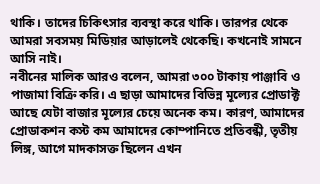থাকি। তাদের চিকিৎসার ব্যবস্থা করে থাকি। তারপর থেকে আমরা সবসময় মিডিয়ার আড়ালেই থেকেছি। কখনোই সামনে আসি নাই।
নবীনের মালিক আরও বলেন, আমরা ৩০০ টাকায় পাঞ্জাবি ও পাজামা বিক্রি করি। এ ছাড়া আমাদের বিভিন্ন মূল্যের প্রোডাক্ট আছে যেটা বাজার মূল্যের চেয়ে অনেক কম। কারণ, আমাদের প্রোডাকশন কস্ট কম আমাদের কোম্পানিতে প্রতিবন্ধী, তৃতীয় লিঙ্গ, আগে মাদকাসক্ত ছিলেন এখন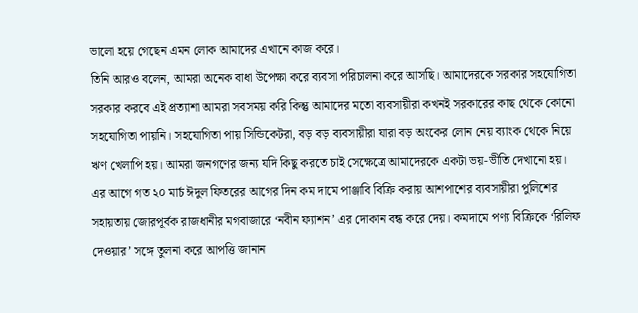ভালো হয়ে গেছেন এমন লোক আমাদের এখানে কাজ করে।
তিনি আরও বলেন, আমরা অনেক বাধা উপেক্ষা করে ব্যবসা পরিচালনা করে আসছি। আমাদেরকে সরকার সহযোগিতা সরকার করবে এই প্রত্যাশা আমরা সবসময় করি কিন্তু আমাদের মতো ব্যবসায়ীরা কখনই সরকারের কাছ থেকে কোনো সহযোগিতা পায়নি। সহযোগিতা পায় সিন্ডিকেটরা, বড় বড় ব্যবসায়ীরা যারা বড় অংকের লোন নেয় ব্যাংক থেকে নিয়ে ঋণ খেলাপি হয়। আমরা জনগণের জন্য যদি কিছু করতে চাই সেক্ষেত্রে আমাদেরকে একটা ভয়-ভীতি দেখানো হয়।
এর আগে গত ২০ মার্চ ঈদুল ফিতরের আগের দিন কম দামে পাঞ্জাবি বিক্রি করায় আশপাশের ব্যবসায়ীরা পুলিশের সহায়তায় জোরপূর্বক রাজধানীর মগবাজারে ‘নবীন ফ্যাশন’ এর দোকান বন্ধ করে দেয়। কমদামে পণ্য বিক্রিকে ‘রিলিফ দেওয়ার’ সঙ্গে তুলনা করে আপত্তি জানান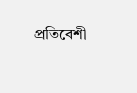প্রতিবেশী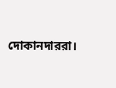দোকানদাররা।